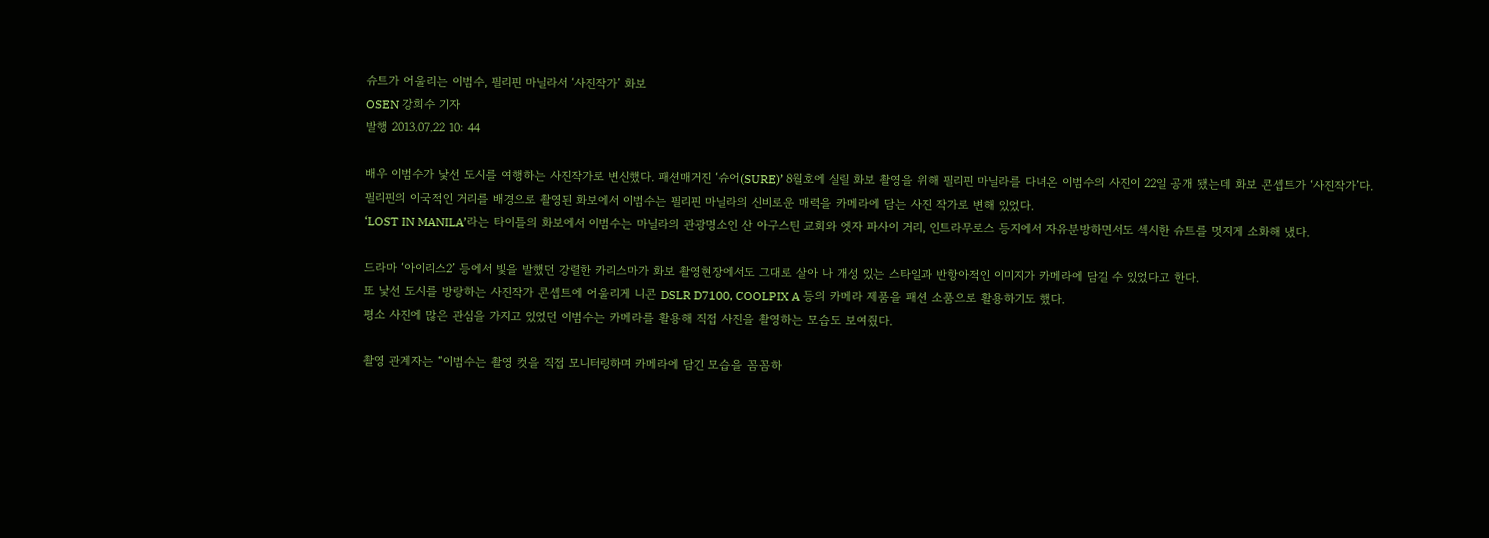슈트가 어울리는 이범수, 필리핀 마닐라서 ‘사진작가’ 화보
OSEN 강희수 기자
발행 2013.07.22 10: 44

배우 이범수가 낯선 도시를 여행하는 사진작가로 변신했다. 패션매거진 ‘슈어(SURE)’ 8월호에 실릴 화보 촬영을 위해 필리핀 마닐라를 다녀온 이범수의 사진이 22일 공개 됐는데 화보 콘셉트가 ‘사진작가’다.
필리핀의 이국적인 거리를 배경으로 촬영된 화보에서 이범수는 필리핀 마닐라의 신비로운 매력을 카메라에 담는 사진 작가로 변해 있었다.
‘LOST IN MANILA’라는 타이틀의 화보에서 이범수는 마닐라의 관광명소인 산 아구스틴 교회와 엣자 파사이 거리, 인트라무로스 등지에서 자유분방하면서도 섹시한 슈트를 멋지게 소화해 냈다.

드라마 ‘아이리스2’ 등에서 빛을 발했던 강렬한 카리스마가 화보 촬영현장에서도 그대로 살아 나 개성 있는 스타일과 반항아적인 이미지가 카메라에 담길 수 있었다고 한다.
또 낯선 도시를 방랑하는 사진작가 콘셉트에 어울리게 니콘 DSLR D7100, COOLPIX A 등의 카메라 제품을 패션 소품으로 활용하기도 했다.
평소 사진에 많은 관심을 가지고 있었던 이범수는 카메라를 활용해 직접 사진을 촬영하는 모습도 보여줬다.

촬영 관계자는 “이범수는 촬영 컷을 직접 모니터링하며 카메라에 담긴 모습을 꼼꼼하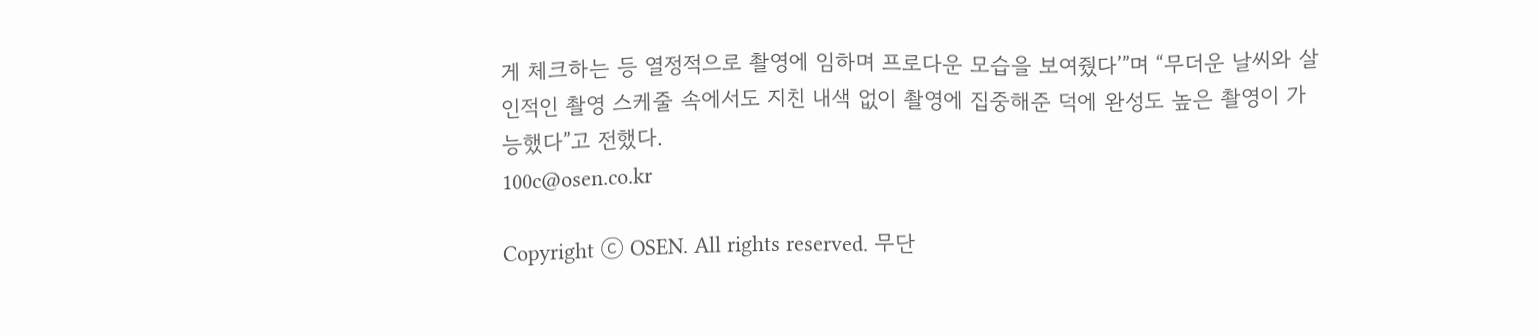게 체크하는 등 열정적으로 촬영에 임하며 프로다운 모습을 보여줬다’”며 “무더운 날씨와 살인적인 촬영 스케줄 속에서도 지친 내색 없이 촬영에 집중해준 덕에 완성도 높은 촬영이 가능했다”고 전했다.
100c@osen.co.kr

Copyright ⓒ OSEN. All rights reserved. 무단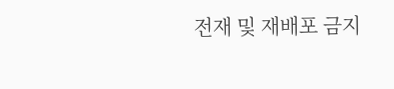전재 및 재배포 금지